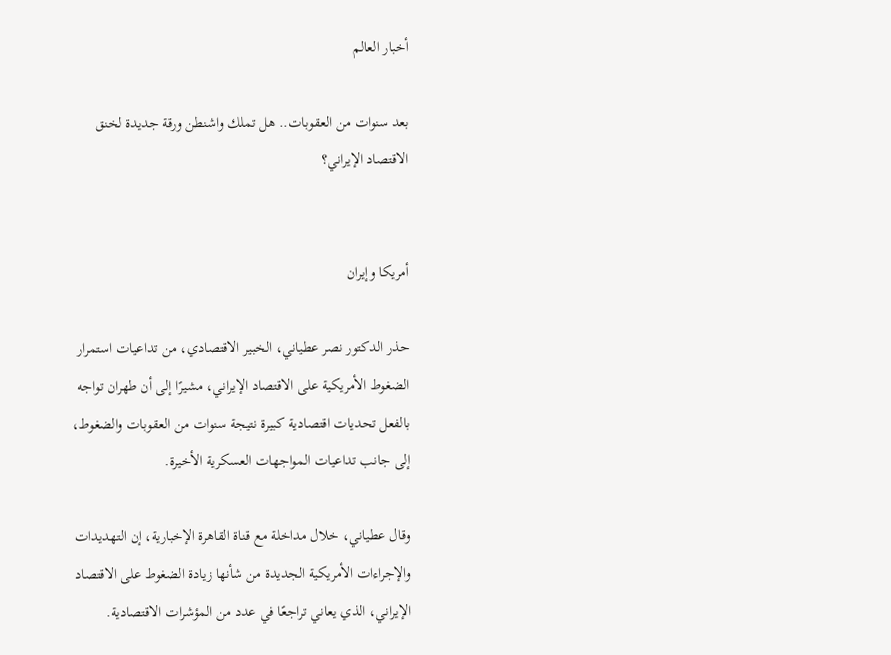أخبار العالم

بعد سنوات من العقوبات.. هل تملك واشنطن ورقة جديدة لخنق الاقتصاد الإيراني؟


أمريكا وإيران

حذر الدكتور نصر عطياني، الخبير الاقتصادي، من تداعيات استمرار الضغوط الأمريكية على الاقتصاد الإيراني، مشيرًا إلى أن طهران تواجه بالفعل تحديات اقتصادية كبيرة نتيجة سنوات من العقوبات والضغوط، إلى جانب تداعيات المواجهات العسكرية الأخيرة.

وقال عطياني، خلال مداخلة مع قناة القاهرة الإخبارية، إن التهديدات والإجراءات الأمريكية الجديدة من شأنها زيادة الضغوط على الاقتصاد الإيراني، الذي يعاني تراجعًا في عدد من المؤشرات الاقتصادية.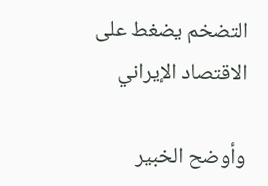التضخم يضغط على الاقتصاد الإيراني

وأوضح الخبير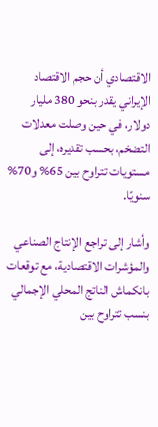الاقتصادي أن حجم الاقتصاد الإيراني يقدر بنحو 380 مليار دولار، في حين وصلت معدلات التضخم، بحسب تقديره، إلى مستويات تتراوح بين 65% و70% سنويًا.

وأشار إلى تراجع الإنتاج الصناعي والمؤشرات الاقتصادية، مع توقعات بانكماش الناتج المحلي الإجمالي بنسب تتراوح بين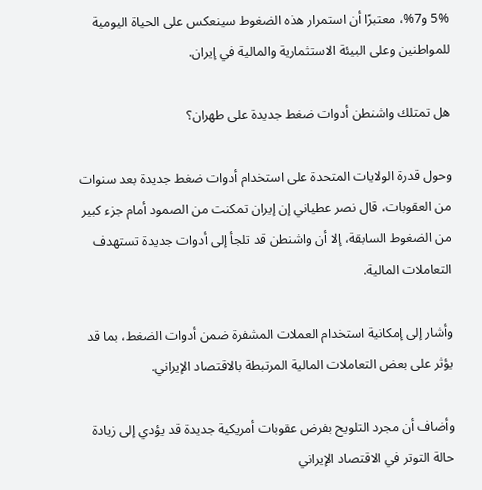5% و7%، معتبرًا أن استمرار هذه الضغوط سينعكس على الحياة اليومية للمواطنين وعلى البيئة الاستثمارية والمالية في إيران.

هل تمتلك واشنطن أدوات ضغط جديدة على طهران؟

وحول قدرة الولايات المتحدة على استخدام أدوات ضغط جديدة بعد سنوات من العقوبات، قال نصر عطياني إن إيران تمكنت من الصمود أمام جزء كبير من الضغوط السابقة، إلا أن واشنطن قد تلجأ إلى أدوات جديدة تستهدف التعاملات المالية.

وأشار إلى إمكانية استخدام العملات المشفرة ضمن أدوات الضغط، بما قد يؤثر على بعض التعاملات المالية المرتبطة بالاقتصاد الإيراني.

وأضاف أن مجرد التلويح بفرض عقوبات أمريكية جديدة قد يؤدي إلى زيادة حالة التوتر في الاقتصاد الإيراني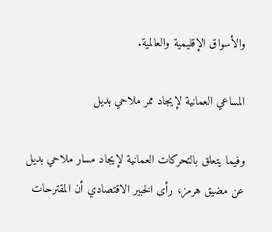والأسواق الإقليمية والعالمية.

المساعي العمانية لإيجاد ممر ملاحي بديل

وفيما يتعلق بالتحركات العمانية لإيجاد مسار ملاحي بديل عن مضيق هرمز، رأى الخبير الاقتصادي أن المقترحات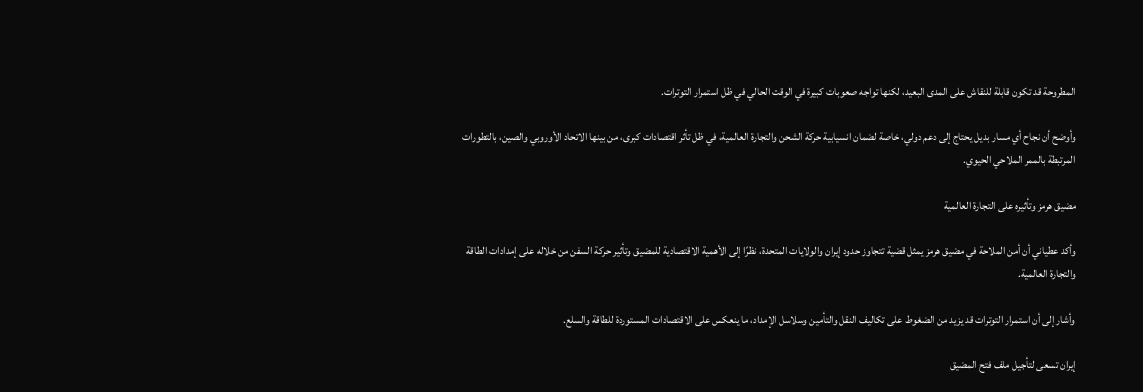المطروحة قد تكون قابلة للنقاش على المدى البعيد، لكنها تواجه صعوبات كبيرة في الوقت الحالي في ظل استمرار التوترات.

وأوضح أن نجاح أي مسار بديل يحتاج إلى دعم دولي، خاصة لضمان انسيابية حركة الشحن والتجارة العالمية، في ظل تأثر اقتصادات كبرى، من بينها الاتحاد الأوروبي والصين، بالتطورات المرتبطة بالممر الملاحي الحيوي.

مضيق هرمز وتأثيره على التجارة العالمية

وأكد عطياني أن أمن الملاحة في مضيق هرمز يمثل قضية تتجاوز حدود إيران والولايات المتحدة، نظرًا إلى الأهمية الاقتصادية للمضيق وتأثير حركة السفن من خلاله على إمدادات الطاقة والتجارة العالمية.

وأشار إلى أن استمرار التوترات قد يزيد من الضغوط على تكاليف النقل والتأمين وسلاسل الإمداد، ما ينعكس على الاقتصادات المستوردة للطاقة والسلع.

إيران تسعى لتأجيل ملف فتح المضيق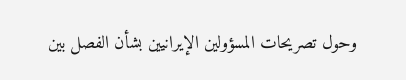وحول تصريحات المسؤولين الإيرانيين بشأن الفصل بين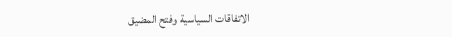الاتفاقات السياسية وفتح المضيق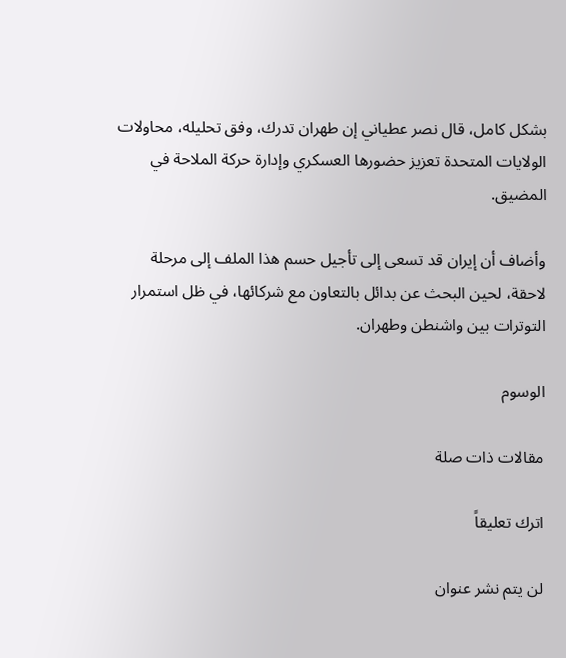بشكل كامل، قال نصر عطياني إن طهران تدرك، وفق تحليله، محاولات الولايات المتحدة تعزيز حضورها العسكري وإدارة حركة الملاحة في المضيق.

وأضاف أن إيران قد تسعى إلى تأجيل حسم هذا الملف إلى مرحلة لاحقة، لحين البحث عن بدائل بالتعاون مع شركائها، في ظل استمرار التوترات بين واشنطن وطهران.

الوسوم

مقالات ذات صلة

اترك تعليقاً

لن يتم نشر عنوان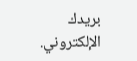بريدك الإلكتروني.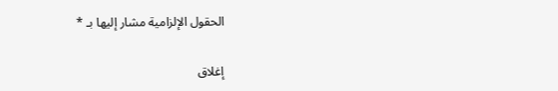الحقول الإلزامية مشار إليها بـ *

إغلاق